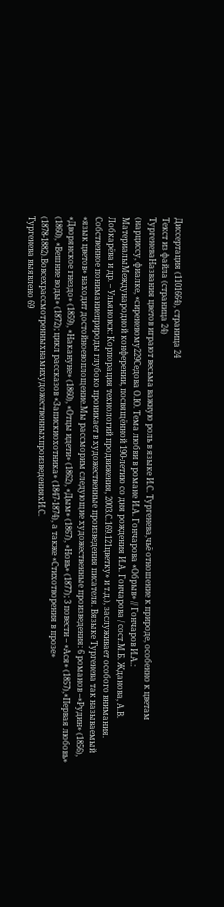Диссертация (1101664), страница 24
Текст из файла (страница 24)
ТургеневаНазвания цветов играют весьма важную роль в языке И.С. Тургенева,чьё отношение к природе, особенно к цветам (нарциссу, фиалке, «сиреневому229Седова О.Ю. Тема любви в романе И.А. Гончарова «Обрыв» // Гончаров И.А.: МатериалыМеждународной конферении, посвящённой 190-летию со дня рождения И.А. Гончарова / сост.М.Б. Жданова, А.В.
Лобкарёва и др. – Ульяновск: Корпорация технологий продвижения, 2003.С.169.121цветку» и т.д.), заслуживает особого внимания. Собственное пониманиеприроды глубоко проникает в художественные произведения писателя. Вязыке Тургенева так называемый «язык цветов» находит достойноевоплощение.Мы рассморим следующие художественные произведения: 6 романов –«Рудин» (1856), «Дворянское гнездо» (1859), «Накануне» (1860), «Отцы идети» (1862), «Дым» (1867), «Новь» (1877); 3 повести – «Ася» (1857),«Первая любовь» (1860), «Вешние воды» (1872); цикл рассказов «Запискиохотника» (1847-1874), а также «Стихотворения в прозе» (1878-1882).ВовсехрассмотренныхнамихудожественныхпроизведенияхИ.С.
Тургенева выявлено 69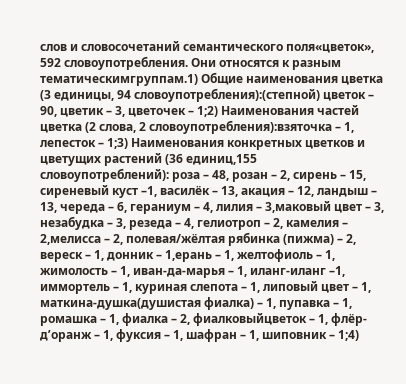слов и словосочетаний семантического поля«цветок», 592 словоупотребления. Они относятся к разным тематическимгруппам.1) Общие наименования цветка (3 единицы, 94 словоупотребления):(степной) цветок – 90, цветик – 3, цветочек – 1;2) Наименования частей цветка (2 слова, 2 словоупотребления):взяточка – 1, лепесток – 1;3) Наименования конкретных цветков и цветущих растений (36 единиц,155 словоупотреблений): роза – 48, розан – 2, сирень – 15, сиреневый куст –1, василёк – 13, акация – 12, ландыш – 13, череда – 6, гераниум – 4, лилия – 3,маковый цвет – 3, незабудка – 3, резеда – 4, гелиотроп – 2, камелия – 2,мелисса – 2, полевая/жёлтая рябинка (пижма) – 2, вереск – 1, донник – 1,ерань – 1, желтофиоль – 1, жимолость – 1, иван-да-марья – 1, иланг-иланг –1, иммортель – 1, куриная слепота – 1, липовый цвет – 1, маткина-душка(душистая фиалка) – 1, пупавка – 1, ромашка – 1, фиалка – 2, фиалковыйцветок – 1, флёр-д’оранж – 1, фуксия – 1, шафран – 1, шиповник – 1;4)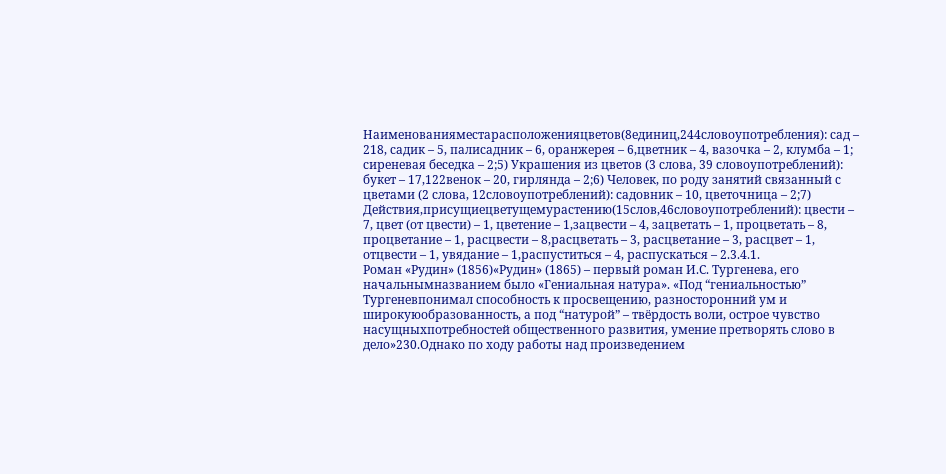Наименованияместарасположенияцветов(8единиц,244словоупотребления): сад – 218, садик – 5, палисадник – 6, оранжерея – 6,цветник – 4, вазочка – 2, клумба – 1; сиреневая беседка – 2;5) Украшения из цветов (3 слова, 39 словоупотреблений): букет – 17,122венок – 20, гирлянда – 2;6) Человек, по роду занятий связанный с цветами (2 слова, 12словоупотреблений): садовник – 10, цветочница – 2;7) Действия,присущиецветущемурастению(15слов,46словоупотреблений): цвести – 7, цвет (от цвести) – 1, цветение – 1,зацвести – 4, зацветать – 1, процветать – 8, процветание – 1, расцвести – 8,расцветать – 3, расцветание – 3, расцвет – 1, отцвести – 1, увядание – 1,распуститься – 4, распускаться – 2.3.4.1.
Роман «Рудин» (1856)«Рудин» (1865) – первый роман И.С. Тургенева, его начальнымназванием было «Гениальная натура». «Под “гениальностью” Тургеневпонимал способность к просвещению, разносторонний ум и широкуюобразованность, а под “натурой” – твёрдость воли, острое чувство насущныхпотребностей общественного развития, умение претворять слово в дело»230.Однако по ходу работы над произведением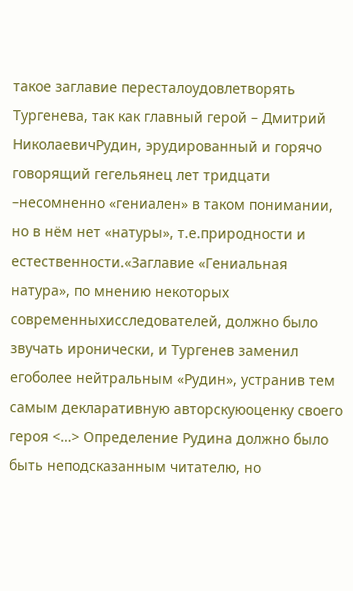такое заглавие пересталоудовлетворять Тургенева, так как главный герой – Дмитрий НиколаевичРудин, эрудированный и горячо говорящий гегельянец лет тридцати –несомненно «гениален» в таком понимании, но в нём нет «натуры», т.е.природности и естественности.«Заглавие «Гениальная натура», по мнению некоторых современныхисследователей, должно было звучать иронически, и Тургенев заменил егоболее нейтральным «Рудин», устранив тем самым декларативную авторскуюоценку своего героя <…> Определение Рудина должно было быть неподсказанным читателю, но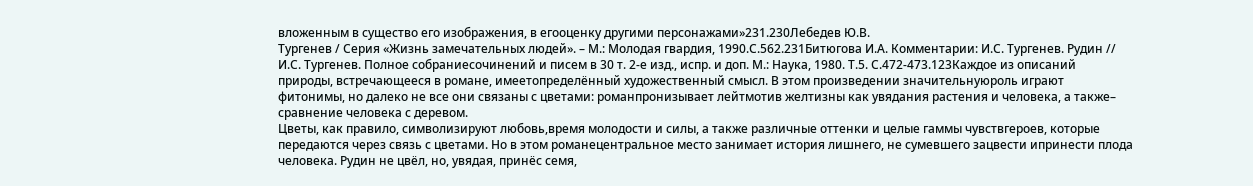вложенным в существо его изображения, в егооценку другими персонажами»231.230Лебедев Ю.В.
Тургенев / Серия «Жизнь замечательных людей». – М.: Молодая гвардия, 1990.С.562.231Битюгова И.А. Комментарии: И.С. Тургенев. Рудин // И.С. Тургенев. Полное собраниесочинений и писем в 30 т. 2-е изд., испр. и доп. М.: Наука, 1980. Т.5. С.472-473.123Каждое из описаний природы, встречающееся в романе, имеетопределённый художественный смысл. В этом произведении значительнуюроль играют фитонимы, но далеко не все они связаны с цветами: романпронизывает лейтмотив желтизны как увядания растения и человека, а также– сравнение человека с деревом.
Цветы, как правило, символизируют любовь,время молодости и силы, а также различные оттенки и целые гаммы чувствгероев, которые передаются через связь с цветами. Но в этом романецентральное место занимает история лишнего, не сумевшего зацвести ипринести плода человека. Рудин не цвёл, но, увядая, принёс семя,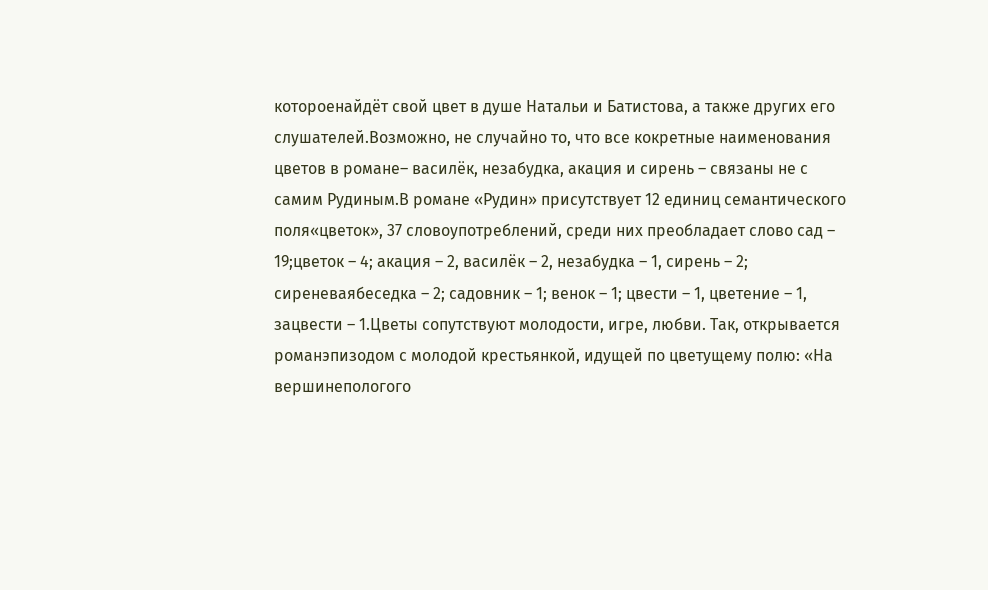котороенайдёт свой цвет в душе Натальи и Батистова, а также других его слушателей.Возможно, не случайно то, что все кокретные наименования цветов в романе– василёк, незабудка, акация и сирень – связаны не с самим Рудиным.В романе «Рудин» присутствует 12 единиц семантического поля«цветок», 37 словоупотреблений, среди них преобладает слово сад – 19;цветок – 4; акация – 2, василёк – 2, незабудка – 1, сирень – 2; сиреневаябеседка – 2; садовник – 1; венок – 1; цвести – 1, цветение – 1, зацвести – 1.Цветы сопутствуют молодости, игре, любви. Так, открывается романэпизодом с молодой крестьянкой, идущей по цветущему полю: «На вершинепологого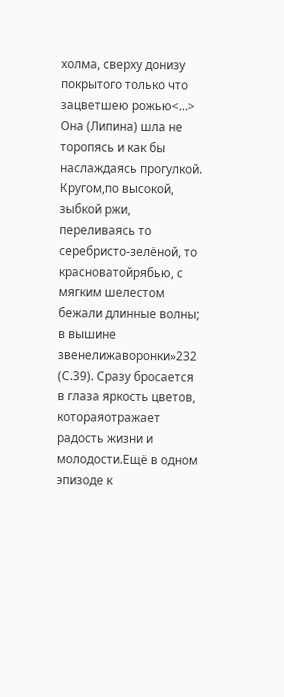холма, сверху донизу покрытого только что зацветшею рожью<...> Она (Липина) шла не торопясь и как бы наслаждаясь прогулкой.
Кругом,по высокой, зыбкой ржи, переливаясь то серебристо-зелёной, то красноватойрябью, с мягким шелестом бежали длинные волны; в вышине звенелижаворонки»232 (С.39). Сразу бросается в глаза яркость цветов, котораяотражает радость жизни и молодости.Ещё в одном эпизоде к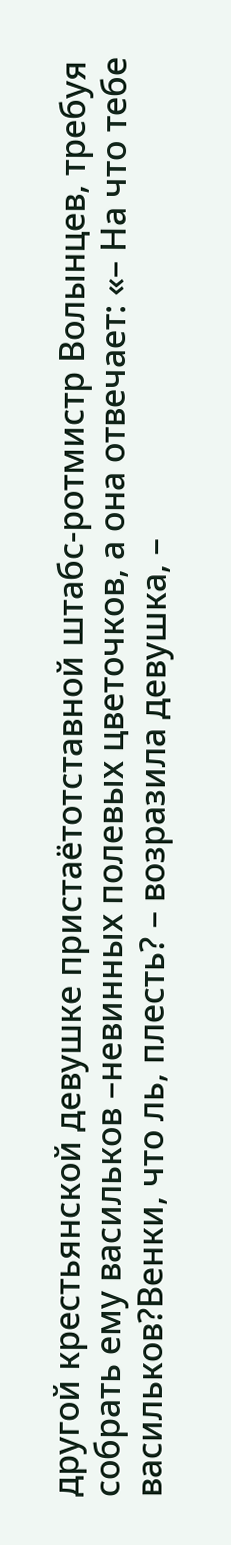другой крестьянской девушке пристаётотставной штабс-ротмистр Волынцев, требуя собрать ему васильков –невинных полевых цветочков, а она отвечает: «– На что тебе васильков?Венки, что ль, плесть? – возразила девушка, –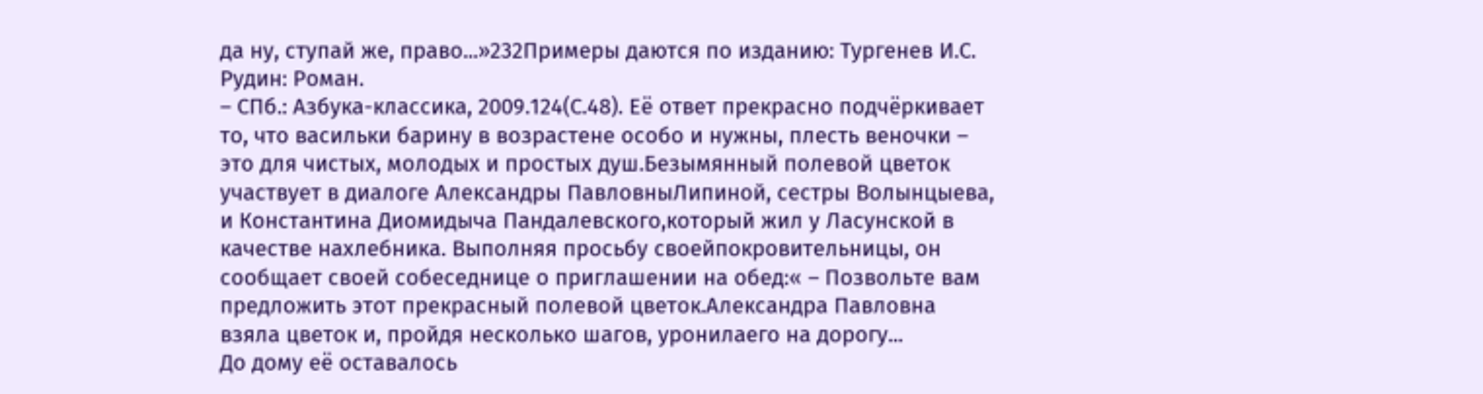да ну, ступай же, право...»232Примеры даются по изданию: Тургенев И.С. Рудин: Роман.
– СПб.: Азбука-классика, 2009.124(С.48). Её ответ прекрасно подчёркивает то, что васильки барину в возрастене особо и нужны, плесть веночки – это для чистых, молодых и простых душ.Безымянный полевой цветок участвует в диалоге Александры ПавловныЛипиной, сестры Волынцыева, и Константина Диомидыча Пандалевского,который жил у Ласунской в качестве нахлебника. Выполняя просьбу своейпокровительницы, он сообщает своей собеседнице о приглашении на обед:« – Позвольте вам предложить этот прекрасный полевой цветок.Александра Павловна взяла цветок и, пройдя несколько шагов, уронилаего на дорогу...
До дому её оставалось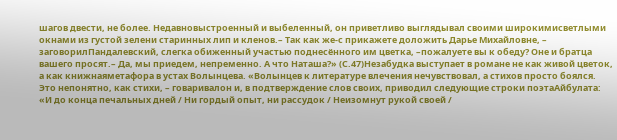шагов двести, не более. Недавновыстроенный и выбеленный, он приветливо выглядывал своими широкимисветлыми окнами из густой зелени старинных лип и кленов.– Так как же-с прикажете доложить Дарье Михайловне, – заговорилПандалевский, слегка обиженный участью поднесённого им цветка, –пожалуете вы к обеду? Оне и братца вашего просят.– Да, мы приедем, непременно. А что Наташа?» (С.47)Незабудка выступает в романе не как живой цветок, а как книжнаяметафора в устах Волынцева. «Волынцев к литературе влечения нечувствовал, а стихов просто боялся. Это непонятно, как стихи, – говаривалон и, в подтверждение слов своих, приводил следующие строки поэтаАйбулата: «И до конца печальных дней / Ни гордый опыт, ни рассудок / Неизомнут рукой своей /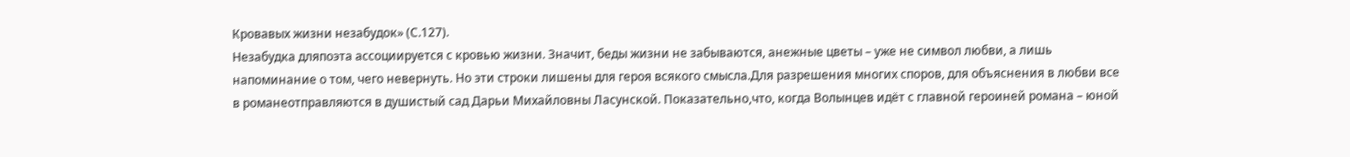Кровавых жизни незабудок» (С.127).
Незабудка дляпоэта ассоциируется с кровью жизни. Значит, беды жизни не забываются, анежные цветы – уже не символ любви, а лишь напоминание о том, чего невернуть. Но эти строки лишены для героя всякого смысла.Для разрешения многих споров, для объяснения в любви все в романеотправляются в душистый сад Дарьи Михайловны Ласунской. Показательно,что, когда Волынцев идёт с главной героиней романа – юной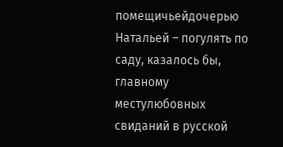помещичьейдочерью Натальей – погулять по саду, казалось бы, главному местулюбовных свиданий в русской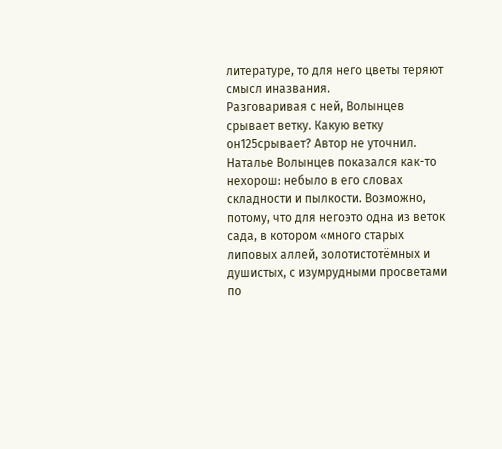литературе, то для него цветы теряют смысл иназвания.
Разговаривая с ней, Волынцев срывает ветку. Какую ветку он125срывает? Автор не уточнил. Наталье Волынцев показался как-то нехорош: небыло в его словах складности и пылкости. Возможно, потому, что для негоэто одна из веток сада, в котором «много старых липовых аллей, золотистотёмных и душистых, с изумрудными просветами по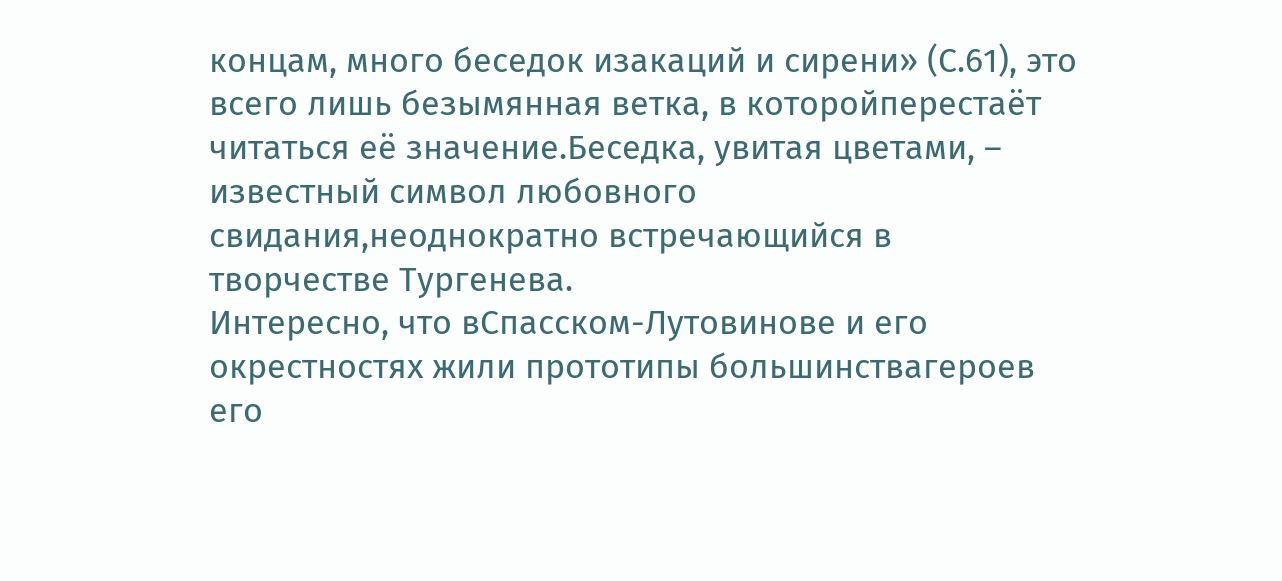концам, много беседок изакаций и сирени» (С.61), это всего лишь безымянная ветка, в которойперестаёт читаться её значение.Беседка, увитая цветами, – известный символ любовного свидания,неоднократно встречающийся в творчестве Тургенева.
Интересно, что вСпасском-Лутовинове и его окрестностях жили прототипы большинствагероев его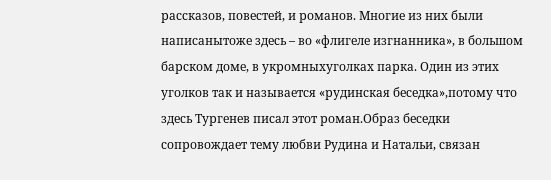рассказов, повестей, и романов. Многие из них были написанытоже здесь – во «флигеле изгнанника», в большом барском доме, в укромныхуголках парка. Один из этих уголков так и называется «рудинская беседка»,потому что здесь Тургенев писал этот роман.Образ беседки сопровождает тему любви Рудина и Натальи, связан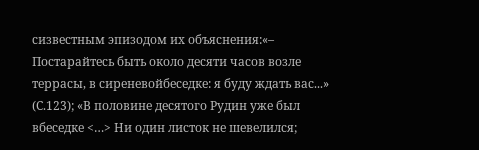сизвестным эпизодом их объяснения:«– Постарайтесь быть около десяти часов возле террасы, в сиреневойбеседке: я буду ждать вас...» (С.123); «В половине десятого Рудин уже был вбеседке <…> Ни один листок не шевелился;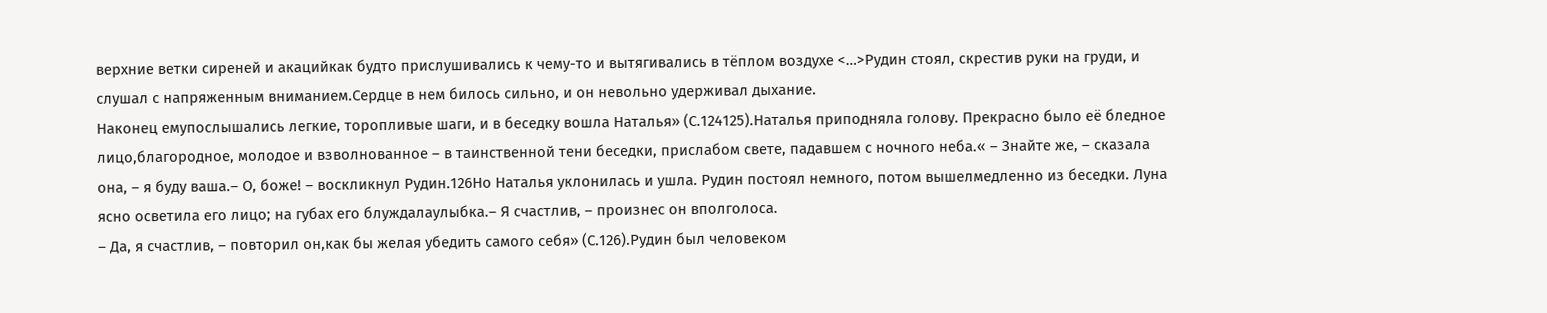верхние ветки сиреней и акацийкак будто прислушивались к чему-то и вытягивались в тёплом воздухе <…>Рудин стоял, скрестив руки на груди, и слушал с напряженным вниманием.Сердце в нем билось сильно, и он невольно удерживал дыхание.
Наконец емупослышались легкие, торопливые шаги, и в беседку вошла Наталья» (С.124125).Наталья приподняла голову. Прекрасно было её бледное лицо,благородное, молодое и взволнованное – в таинственной тени беседки, прислабом свете, падавшем с ночного неба.« – Знайте же, – сказала она, – я буду ваша.– О, боже! – воскликнул Рудин.126Но Наталья уклонилась и ушла. Рудин постоял немного, потом вышелмедленно из беседки. Луна ясно осветила его лицо; на губах его блуждалаулыбка.– Я счастлив, – произнес он вполголоса.
– Да, я счастлив, – повторил он,как бы желая убедить самого себя» (С.126).Рудин был человеком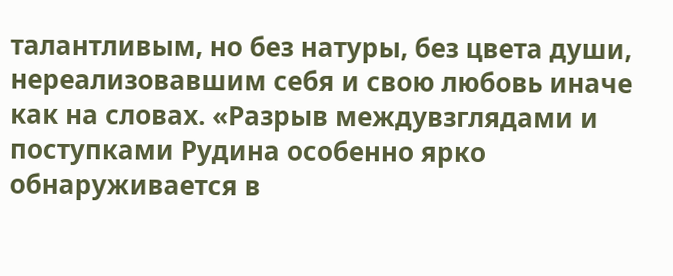талантливым, но без натуры, без цвета души, нереализовавшим себя и свою любовь иначе как на словах. «Разрыв междувзглядами и поступками Рудина особенно ярко обнаруживается в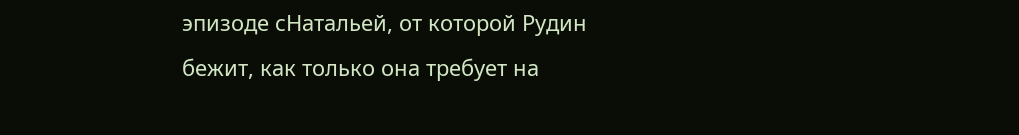эпизоде сНатальей, от которой Рудин бежит, как только она требует на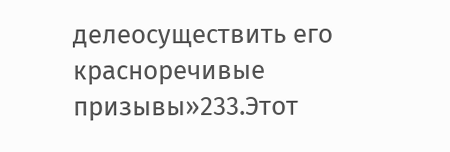делеосуществить его красноречивые призывы»233.Этот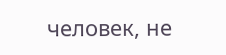человек, не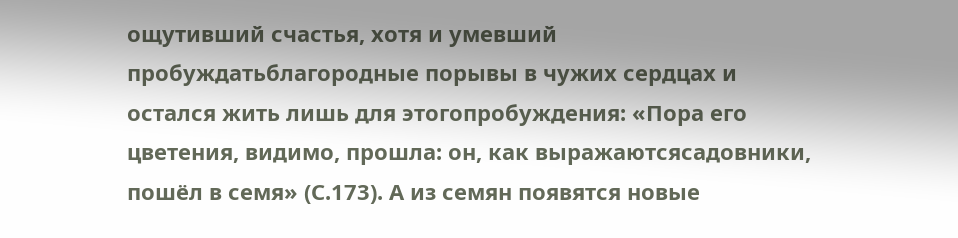ощутивший счастья, хотя и умевший пробуждатьблагородные порывы в чужих сердцах и остался жить лишь для этогопробуждения: «Пора его цветения, видимо, прошла: он, как выражаютсясадовники, пошёл в семя» (С.173). А из семян появятся новые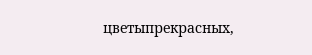цветыпрекрасных,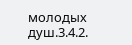молодых душ.3.4.2.